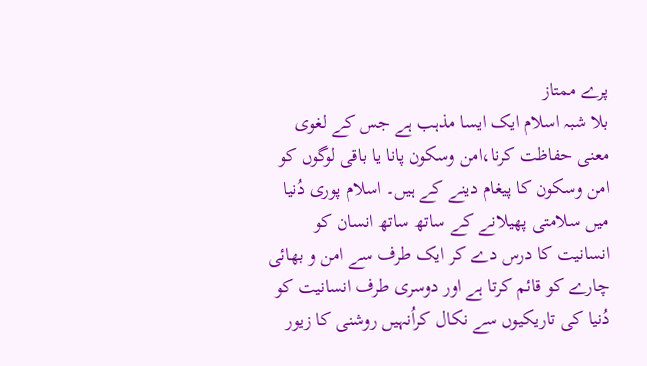پرے ممتاز
بلا شبہ اسلام ایک ایسا مذہب ہے جس کے لغوی معنی حفاظت کرنا،امن وسکون پانا یا باقی لوگوں کو امن وسکون کا پیغام دینے کے ہیں۔ اسلام پوری دُنیا میں سلامتی پھیلانے کے ساتھ ساتھ انسان کو انسانیت کا درس دے کر ایک طرف سے امن و بھائی چارے کو قائم کرتا ہے اور دوسری طرف انسانیت کو دُنیا کی تاریکیوں سے نکال کراُنہیں روشنی کا زیور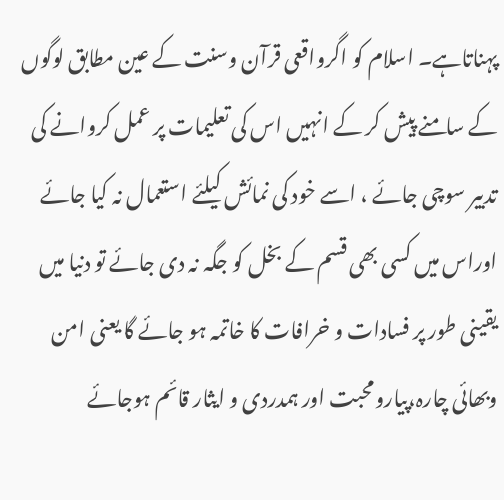پہناتاہے۔ اسلام کو اگرواقعی قرآن وسنت کے عین مطابق لوگوں کے سامنے پیش کر کے انہیں اس کی تعلیمات پر عمل کروانے کی تدبیر سوچی جائے ، اسے خود کی نمائش کیلئے استعمال نہ کیا جائے اوراس میں کسی بھی قسم کے بخل کو جگہ نہ دی جائے تو دنیا میں یقینی طور پر فسادات و خرافات کا خاتمہ ہو جائے گا یعنی امن وبھائی چارہ،پیارومحبت اور ہمدردی و ایثار قائم ہوجائے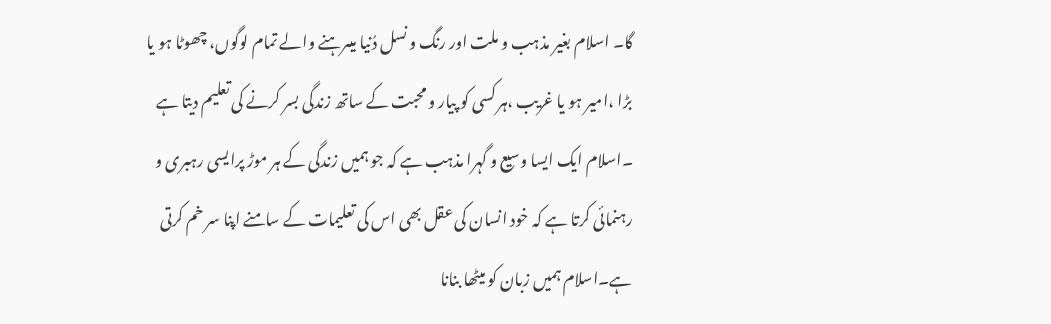گا۔ اسلام بغیر مذہب و ملت اور رنگ و نسل دُنیا میںرہنے والے تمام لوگوں، چھوٹا ہو یا بڑا ،امیر ہو یا غریب ،ہر کسی کو پیار و محبت کے ساتھ زندگی بسر کرنے کی تعلیم دیتا ہے ۔اسلام ایک ایسا وسیع و گہرا مذہب ہے کہ جو ہمیں زندگی کے ہر موڑ پرایسی رہبری و رہنمائی کرتا ہے کہ خود انسان کی عقل بھی اس کی تعلیمات کے سامنے اپنا سر خم کرتی ہے۔اسلام ہمیں زبان کو میٹھا بنانا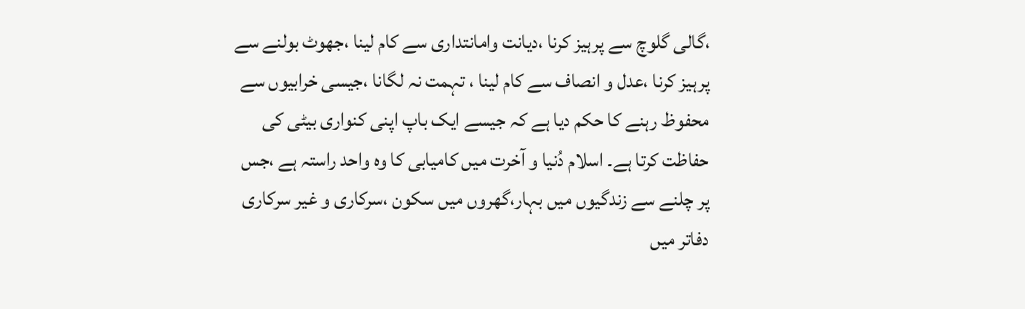،گالی گلوچ سے پرہیز کرنا ،دیانت وامانتداری سے کام لینا ،جھوٹ بولنے سے پرہیز کرنا ،عدل و انصاف سے کام لینا ، تہمت نہ لگانا ،جیسی خرابیوں سے محفوظ رہنے کا حکم دیا ہے کہ جیسے ایک باپ اپنی کنواری بیٹی کی حفاظت کرتا ہے۔ اسلام دُنیا و آخرت میں کامیابی کا وہ واحد راستہ ہے ،جس پر چلنے سے زندگیوں میں بہار،گھروں میں سکون ،سرکاری و غیر سرکاری دفاتر میں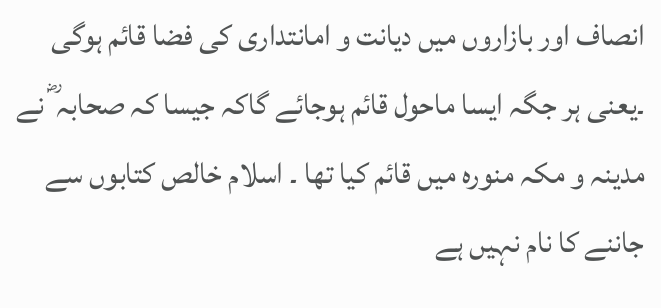انصاف اور بازاروں میں دیانت و امانتداری کی فضا قائم ہوگی ۔یعنی ہر جگہ ایسا ماحول قائم ہوجائے گاکہ جیسا کہ صحابہ ؓ نے مدینہ و مکہ منورہ میں قائم کیا تھا ۔ اسلام خالص کتابوں سے جاننے کا نام نہیں ہے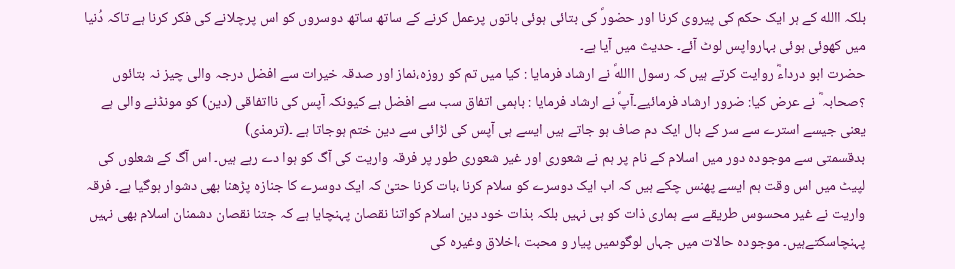بلکہ االله کے ہر ایک حکم کی پیروی کرنا اور حضورؐ کی بتائی ہوئی باتوں پرعمل کرنے کے ساتھ ساتھ دوسروں کو اس پرچلانے کی فکر کرنا ہے تاکہ دُنیا میں کھوئی ہوئی بہارواپس لوٹ آئے۔ حدیث میں آیا ہے۔
حضرت ابو درداءؓ روایت کرتے ہیں کہ رسول االلهؐ نے ارشاد فرمایا : کیا میں تم کو روزہ،نماز اور صدقہ خیرات سے افضل درجہ والی چیز نہ بتائوں ؟صحابہ ؓ نے عرض کیا: ضرور ارشاد فرمائیے۔آپؐ نے ارشاد فرمایا : باہمی اتفاق سب سے افضل ہے کیونکہ آپس کی نااتفاقی (دین) کو مونڈنے والی ہے یعنی جیسے استرے سے سر کے بال ایک دم صاف ہو جاتے ہیں ایسے ہی آپس کی لڑائی سے دین ختم ہوجاتا ہے ۔(ترمذی)
بدقسمتی سے موجودہ دور میں اسلام کے نام پر ہم نے شعوری اور غیر شعوری طور پر فرقہ واریت کی آگ کو ہوا دے رہے ہیں۔ اس آگ کے شعلوں کی لپیٹ میں اس وقت ہم ایسے پھنس چکے ہیں کہ اب ایک دوسرے کو سلام کرنا ،بات کرنا حتیٰ کہ ایک دوسرے کا جنازہ پڑھنا بھی دشوار ہوگیا ہے۔ فرقہ واریت نے غیر محسوس طریقے سے ہماری ذات کو ہی نہیں بلکہ بذات خود دین اسلام کواتنا نقصان پہنچایا ہے کہ جتنا نقصان دشمنان اسلام بھی نہیں پہنچاسکتےہیں۔ موجودہ حالات میں جہاں لوگوںمیں پیار و محبت ،اخلاق وغیرہ کی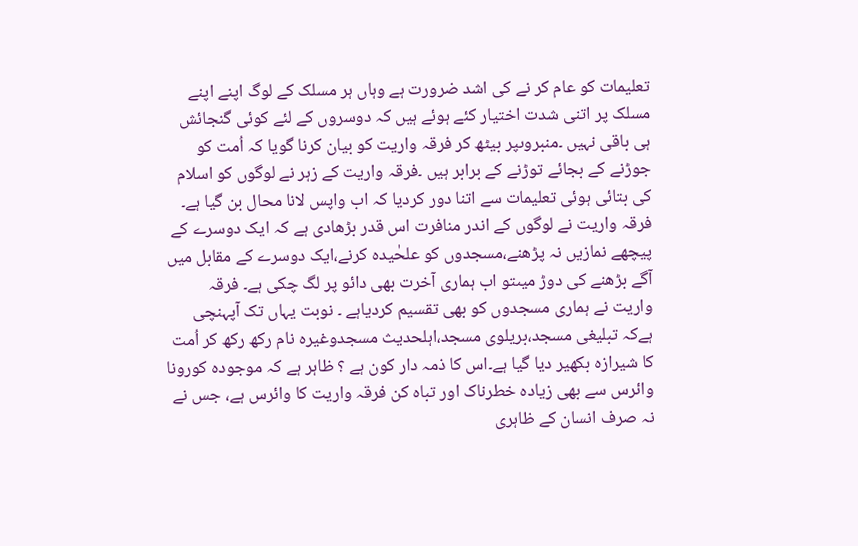تعلیمات کو عام کر نے کی اشد ضرورت ہے وہاں ہر مسلک کے لوگ اپنے اپنے مسلک پر اتنی شدت اختیار کئے ہوئے ہیں کہ دوسروں کے لئے کوئی گنجائش ہی باقی نہیں ۔منبروںپر بیٹھ کر فرقہ واریت کو بیان کرنا گویا کہ اُمت کو جوڑنے کے بجائے توڑنے کے برابر ہیں ۔فرقہ واریت کے زہر نے لوگوں کو اسلام کی بتائی ہوئی تعلیمات سے اتنا دور کردیا کہ اب واپس لانا محال بن گیا ہے۔ فرقہ واریت نے لوگوں کے اندر منافرت اس قدر بڑھادی ہے کہ ایک دوسرے کے پیچھے نمازیں نہ پڑھنے،مسجدوں کو علحٰیدہ کرنے،ایک دوسرے کے مقابل میں آگے بڑھنے کی دوڑ میںتو اب ہماری آخرت بھی دائو پر لگ چکی ہے۔ فرقہ واریت نے ہماری مسجدوں کو بھی تقسیم کردیاہے ۔ نوبت یہاں تک آپہنچی ہےکہ تبلیغی مسجد،بریلوی مسجد،اہلحدیث مسجدوغیرہ نام رکھ رکھ کر اُمت کا شیرازہ بکھیر دیا گیا ہے۔اس کا ذمہ دار کون ہے ؟ ظاہر ہے کہ موجودہ کورونا وائرس سے بھی زیادہ خطرناک اور تباہ کن فرقہ واریت کا وائرس ہے، جس نے نہ صرف انسان کے ظاہری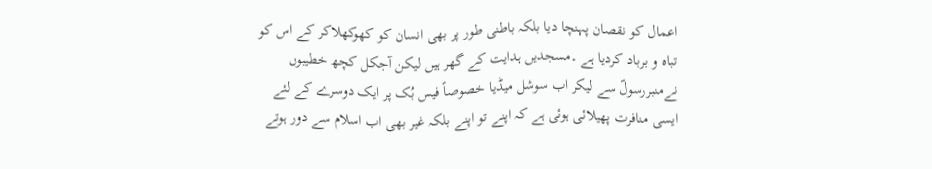اعمال کو نقصان پہنچا دیا بلکہ باطنی طور پر بھی انسان کو کھوکھلاکر کے اس کو تباہ و برباد کردیا ہے ۔مسجدیں ہدایت کے گھر ہیں لیکن آجکل کچھ خطیبوں نےمنبررسولؐ سے لیکر اب سوشل میڈیا خصوصاً فیس بُک پر ایک دوسرے کے لئے ایسی منافرت پھیلائی ہوئی ہے کہ اپنے تو اپنے بلکہ غیر بھی اب اسلام سے دور ہوتے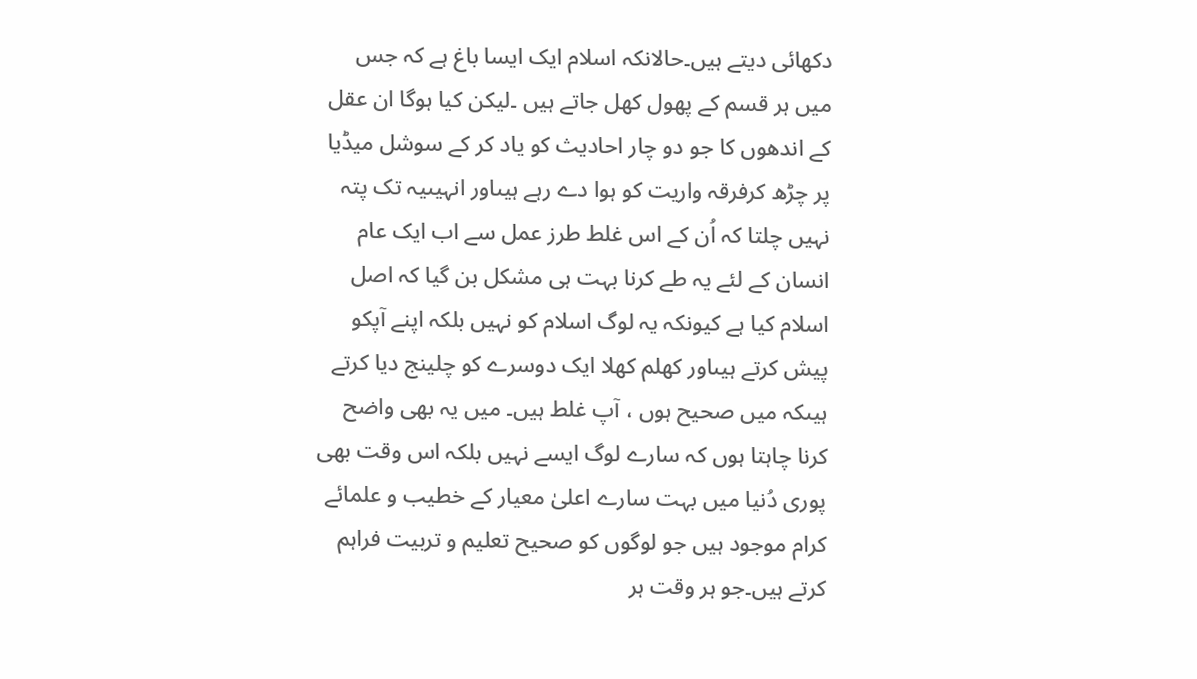دکھائی دیتے ہیں۔حالانکہ اسلام ایک ایسا باغ ہے کہ جس میں ہر قسم کے پھول کھل جاتے ہیں ۔لیکن کیا ہوگا ان عقل کے اندھوں کا جو دو چار احادیث کو یاد کر کے سوشل میڈیا پر چڑھ کرفرقہ واریت کو ہوا دے رہے ہیںاور انہیںیہ تک پتہ نہیں چلتا کہ اُن کے اس غلط طرز عمل سے اب ایک عام انسان کے لئے یہ طے کرنا بہت ہی مشکل بن گیا کہ اصل اسلام کیا ہے کیونکہ یہ لوگ اسلام کو نہیں بلکہ اپنے آپکو پیش کرتے ہیںاور کھلم کھلا ایک دوسرے کو چلینج دیا کرتے ہیںکہ میں صحیح ہوں ، آپ غلط ہیں۔ میں یہ بھی واضح کرنا چاہتا ہوں کہ سارے لوگ ایسے نہیں بلکہ اس وقت بھی پوری دُنیا میں بہت سارے اعلیٰ معیار کے خطیب و علمائے کرام موجود ہیں جو لوگوں کو صحیح تعلیم و تربیت فراہم کرتے ہیں۔جو ہر وقت ہر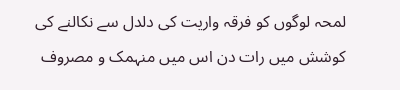لمحہ لوگوں کو فرقہ واریت کی دلدل سے نکالنے کی کوشش میں رات دن اس میں منہمک و مصروف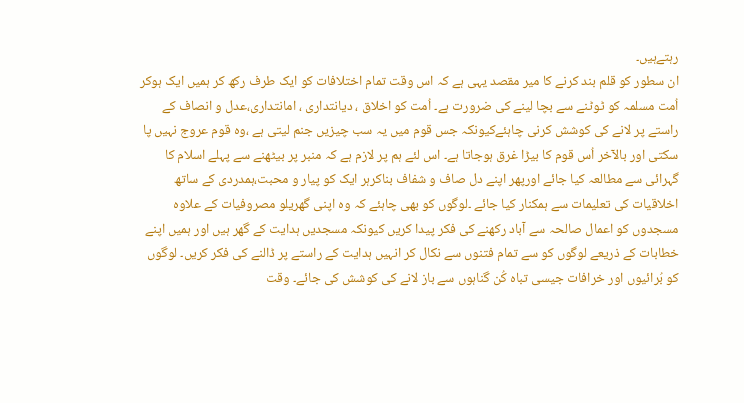رہتےہیں۔
ان سطور کو قلم بند کرنے کا میر مقصد یہی ہے کہ اس وقت تمام اختلافات کو ایک طرف رکھ کر ہمیں ایک ہوکر اُمت مسلمہ کو ٹوٹنے سے بچا لینے کی ضرورت ہے۔ اُمت کو اخلاق ، دیانتداری ، امانتداری،عدل و انصاف کے راستے پر لانے کی کوشش کرنی چاہئےکیونکہ جس قوم میں یہ سب چیزیں جنم لیتی ہے ،وہ قوم عروج نہیں پا سکتی اور بالآخر اُس قوم کا بیڑا غرق ہوجاتا ہے۔ اس لئے ہم پر لازم ہے کہ منبر پر بیٹھنے سے پہلے اسلام کا گہرائی سے مطالعہ کیا جائے اورپھر اپنے دل صاف و شفاف بناکرہر ایک کو پیار و محبت،ہمدردی کے ساتھ اخلاقیات کی تعلیمات سے ہمکنار کیا جائے ۔لوگوں کو بھی چاہئے کہ وہ اپنی گھریلو مصروفیات کے علاوہ مسجدوں کو اعمال صالحہ سے آباد رکھنے کی فکر پیدا کریں کیونکہ مسجدیں ہدایت کے گھر ہیں اور ہمیں اپنے خطابات کے ذریعے لوگوں کو سے تمام فتنوں سے نکال کر انہیں ہدایت کے راستے پر ڈالنے کی فکر کریں۔ لوگوں کو بُرائیوں اور خرافات جیسی تباہ کُن گناہوں سے باز لانے کی کوشش کی جائے۔ وقت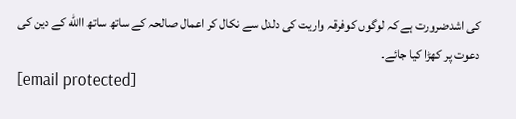کی اشدضرورت ہے کہ لوگوں کوفرقہ واریت کی دلدل سے نکال کر اعمال صالحہ کے ساتھ ساتھ االله کے دین کی دعوت پر کھڑا کیا جائے۔
[email protected]